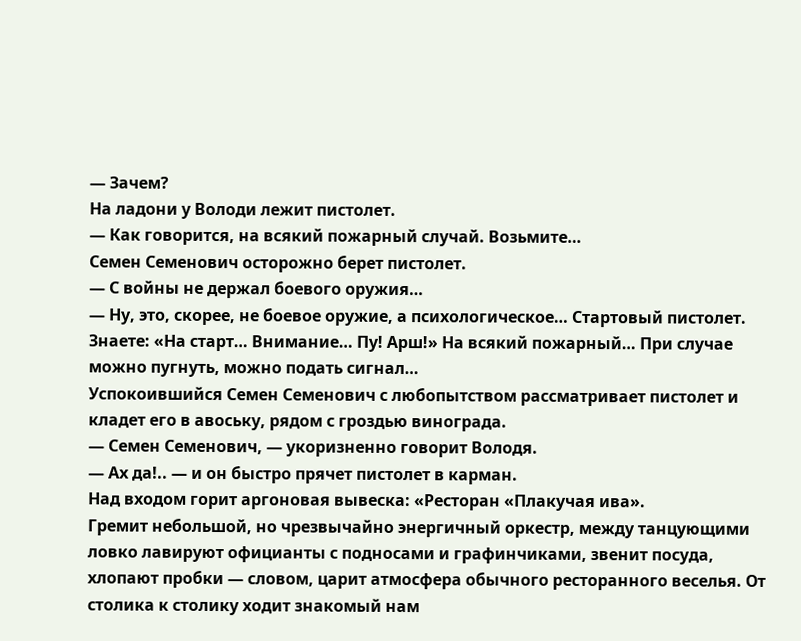— Зачем?
На ладони у Володи лежит пистолет.
— Как говорится, на всякий пожарный случай. Возьмите…
Семен Семенович осторожно берет пистолет.
— С войны не держал боевого оружия…
— Ну, это, скорее, не боевое оружие, а психологическое… Стартовый пистолет. Знаете: «На старт… Внимание… Пу! Арш!» На всякий пожарный… При случае можно пугнуть, можно подать сигнал…
Успокоившийся Семен Семенович с любопытством рассматривает пистолет и кладет его в авоську, рядом с гроздью винограда.
— Семен Семенович, — укоризненно говорит Володя.
— Ах да!.. — и он быстро прячет пистолет в карман.
Над входом горит аргоновая вывеска: «Ресторан «Плакучая ива».
Гремит небольшой, но чрезвычайно энергичный оркестр, между танцующими ловко лавируют официанты с подносами и графинчиками, звенит посуда, хлопают пробки — словом, царит атмосфера обычного ресторанного веселья. От столика к столику ходит знакомый нам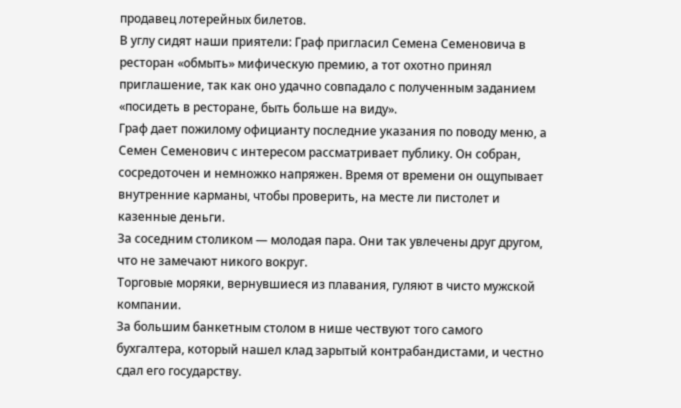продавец лотерейных билетов.
В углу сидят наши приятели: Граф пригласил Семена Семеновича в ресторан «обмыть» мифическую премию, а тот охотно принял приглашение, так как оно удачно совпадало с полученным заданием «посидеть в ресторане, быть больше на виду».
Граф дает пожилому официанту последние указания по поводу меню, а Семен Семенович с интересом рассматривает публику. Он собран, сосредоточен и немножко напряжен. Время от времени он ощупывает внутренние карманы, чтобы проверить, на месте ли пистолет и казенные деньги.
За соседним столиком — молодая пара. Они так увлечены друг другом, что не замечают никого вокруг.
Торговые моряки, вернувшиеся из плавания, гуляют в чисто мужской компании.
За большим банкетным столом в нише чествуют того самого бухгалтера, который нашел клад зарытый контрабандистами, и честно сдал его государству.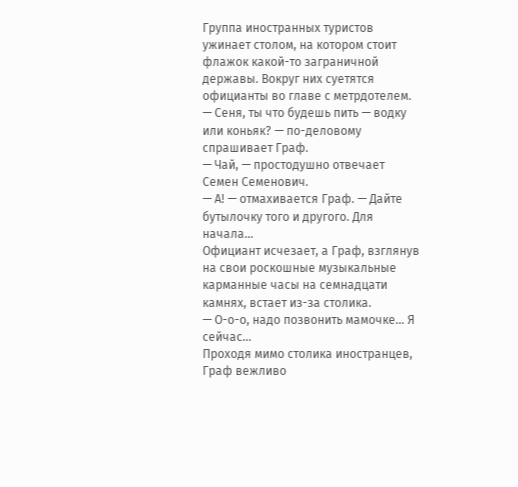Группа иностранных туристов ужинает столом, на котором стоит флажок какой-то заграничной державы. Вокруг них суетятся официанты во главе с метрдотелем.
— Сеня, ты что будешь пить — водку или коньяк? — по-деловому спрашивает Граф.
— Чай, — простодушно отвечает Семен Семенович.
— А! — отмахивается Граф. — Дайте бутылочку того и другого. Для начала…
Официант исчезает, а Граф, взглянув на свои роскошные музыкальные карманные часы на семнадцати камнях, встает из-за столика.
— О-о-о, надо позвонить мамочке… Я сейчас…
Проходя мимо столика иностранцев, Граф вежливо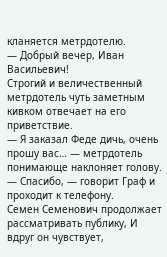кланяется метрдотелю.
— Добрый вечер, Иван Васильевич!
Строгий и величественный метрдотель чуть заметным кивком отвечает на его приветствие.
— Я заказал Феде дичь, очень прошу вас… — метрдотель понимающе наклоняет голову. — Спасибо, — говорит Граф и проходит к телефону.
Семен Семенович продолжает рассматривать публику, И вдруг он чувствует,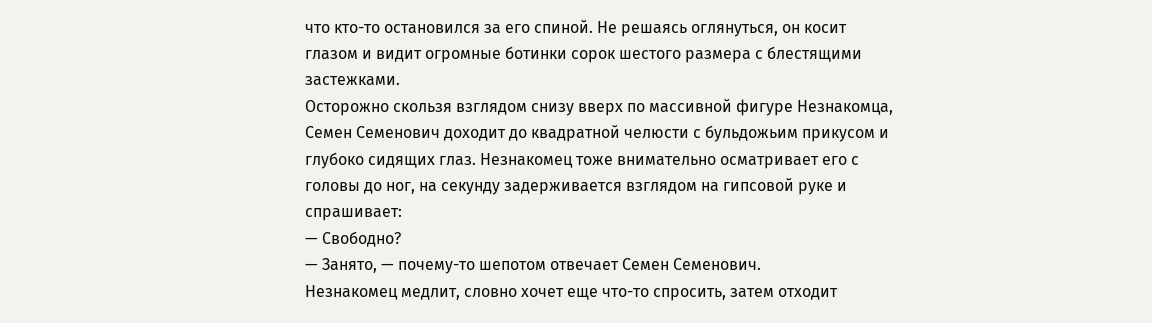что кто-то остановился за его спиной. Не решаясь оглянуться, он косит глазом и видит огромные ботинки сорок шестого размера с блестящими застежками.
Осторожно скользя взглядом снизу вверх по массивной фигуре Незнакомца, Семен Семенович доходит до квадратной челюсти с бульдожьим прикусом и глубоко сидящих глаз. Незнакомец тоже внимательно осматривает его с головы до ног, на секунду задерживается взглядом на гипсовой руке и спрашивает:
— Свободно?
— Занято, — почему-то шепотом отвечает Семен Семенович.
Незнакомец медлит, словно хочет еще что-то спросить, затем отходит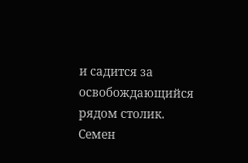и садится за освобождающийся рядом столик.
Семен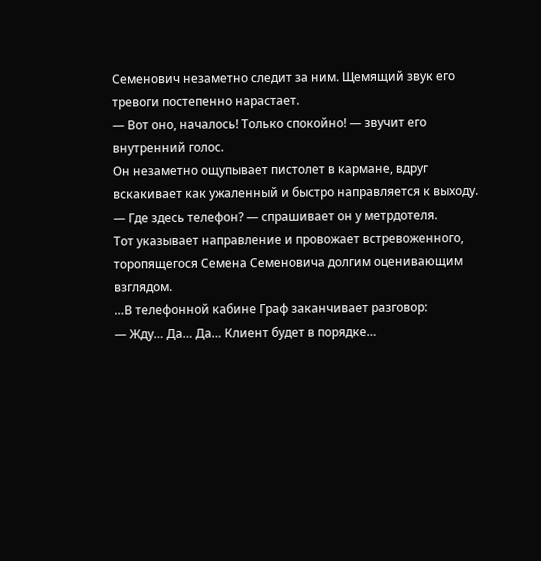Семенович незаметно следит за ним. Щемящий звук его тревоги постепенно нарастает.
— Вот оно, началось! Только спокойно! — звучит его внутренний голос.
Он незаметно ощупывает пистолет в кармане, вдруг вскакивает как ужаленный и быстро направляется к выходу.
— Где здесь телефон? — спрашивает он у метрдотеля.
Тот указывает направление и провожает встревоженного, торопящегося Семена Семеновича долгим оценивающим взглядом.
…В телефонной кабине Граф заканчивает разговор:
— Жду… Да… Да… Клиент будет в порядке…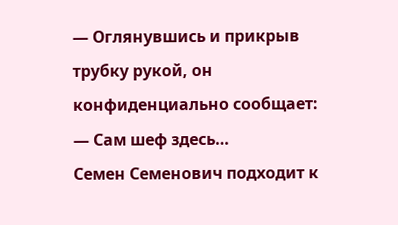— Оглянувшись и прикрыв трубку рукой, он конфиденциально сообщает: — Сам шеф здесь…
Семен Семенович подходит к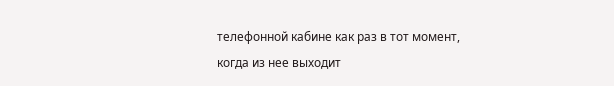телефонной кабине как раз в тот момент, когда из нее выходит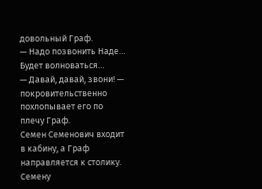довольный Граф.
— Надо позвонить Наде… Будет волноваться…
— Давай, давай, звони! — покровительственно похлопывает его по плечу Граф.
Семен Семенович входит в кабину, а Граф направляется к столику.
Семену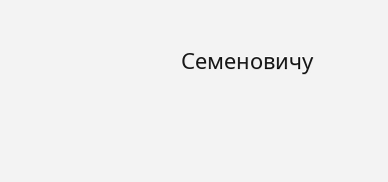Семеновичу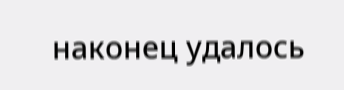наконец удалось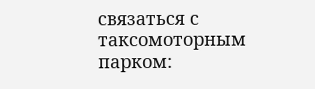связаться с таксомоторным парком: